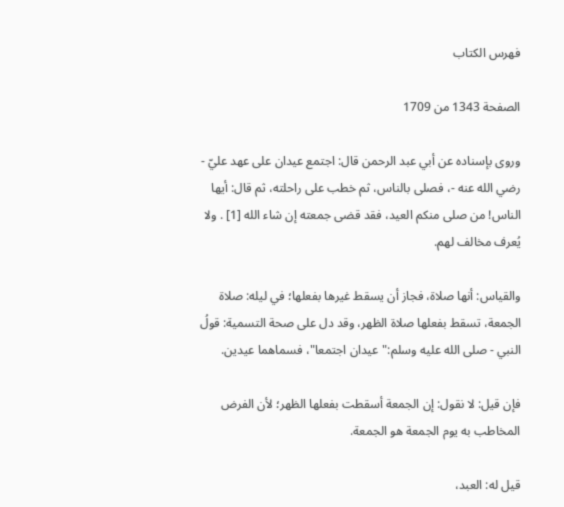فهرس الكتاب

الصفحة 1343 من 1709

وروى بإسناده عن أبي عبد الرحمن قال: اجتمع عيدان على عهد عليّ - رضي الله عنه -، فصلى بالناس، ثم خطب على راحلته، ثم قال: أيها الناس! من صلى منكم العيد، فقد قضى جمعته إن شاء الله [1] . ولا يُعرف مخالف لهم.

والقياس: أنها صلاة، فجاز أن يسقط غيرها بفعلها؛ في ليله: صلاة الجمعة، تسقط بفعلها صلاة الظهر، وقد دل على صحة التسمية: قولُ النبي - صلى الله عليه وسلم:"عيدان اجتمعا"، فسماهما عيدين.

فإن قيل: لا نقول: إن الجمعة أسقطت بفعلها الظهر؛ لأن الفرض المخاطب به يوم الجمعة هو الجمعة.

قيل له: العبد،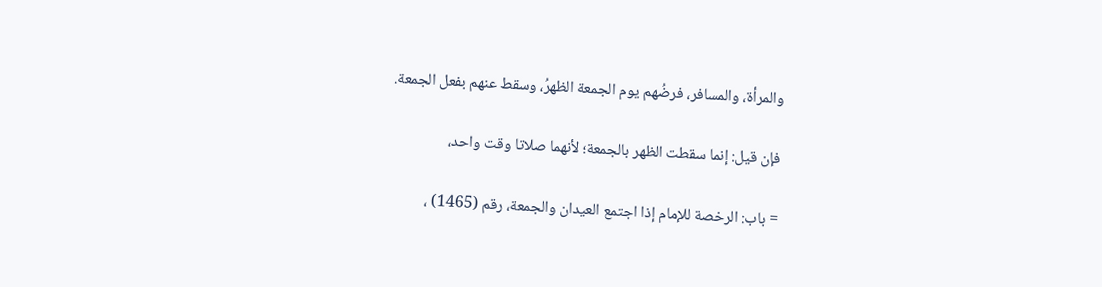والمرأة، والمسافر، فرضُهم يوم الجمعة الظهرُ، وسقط عنهم بفعل الجمعة.

فإن قيل: إنما سقطت الظهر بالجمعة؛ لأنهما صلاتا وقت واحد،

= باب: الرخصة للإمام إذا اجتمع العيدان والجمعة، رقم (1465) ،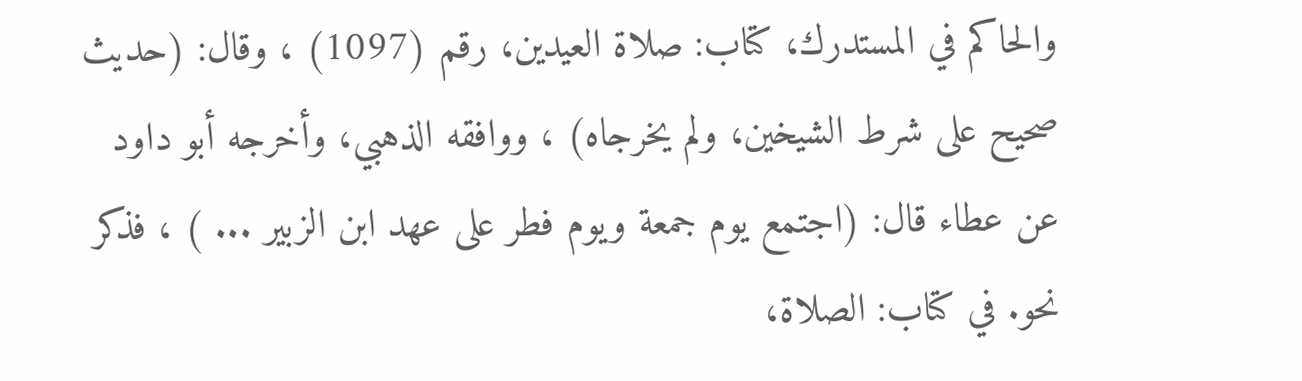والحاكم في المستدرك، كتاب: صلاة العيدين، رقم (1097) ، وقال: (حديث صحيح على شرط الشيخين، ولم يخرجاه) ، ووافقه الذهبي، وأخرجه أبو داود عن عطاء قال: (اجتمع يوم جمعة ويوم فطر على عهد ابن الزبير ... ) ، فذكر نحو. في كتاب: الصلاة،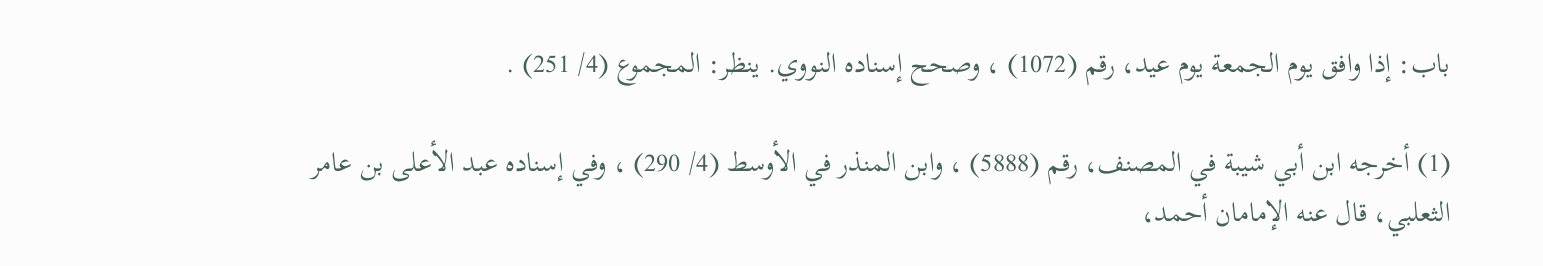باب: إذا وافق يوم الجمعة يوم عيد، رقم (1072) ، وصحح إسناده النووي. ينظر: المجموع (4/ 251) .

(1) أخرجه ابن أبي شيبة في المصنف، رقم (5888) ، وابن المنذر في الأوسط (4/ 290) ، وفي إسناده عبد الأعلى بن عامر الثعلبي، قال عنه الإمامان أحمد،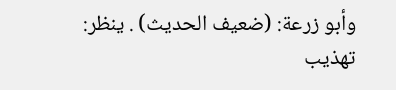وأبو زرعة: (ضعيف الحديث) . ينظر: تهذيب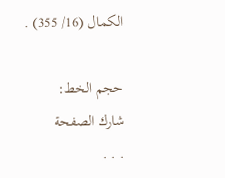الكمال (16/ 355) .

حجم الخط:
شارك الصفحة
. . .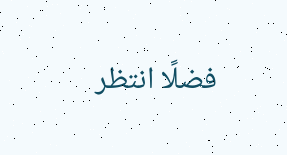فضلًا انتظر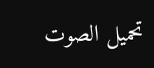تحميل الصوت